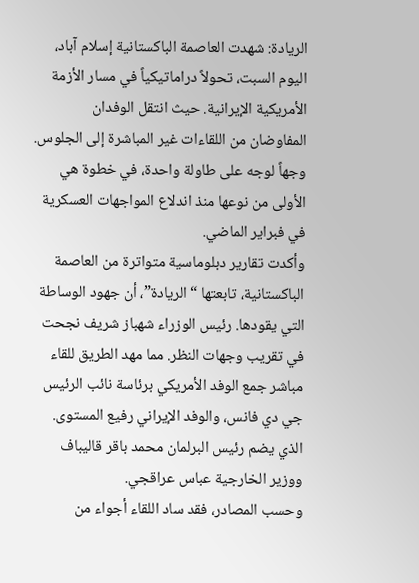الريادة: شهدت العاصمة الباكستانية إسلام آباد، اليوم السبت، تحولاً دراماتيكياً في مسار الأزمة الأمريكية الإيرانية. حيث انتقل الوفدان المفاوضان من اللقاءات غير المباشرة إلى الجلوس. وجهاً لوجه على طاولة واحدة، في خطوة هي الأولى من نوعها منذ اندلاع المواجهات العسكرية في فبراير الماضي.
وأكدت تقارير دبلوماسية متواترة من العاصمة الباكستانية، تابعتها “الريادة”، أن جهود الوساطة التي يقودها. رئيس الوزراء شهباز شريف نجحت في تقريب وجهات النظر. مما مهد الطريق للقاء مباشر جمع الوفد الأمريكي برئاسة نائب الرئيس جي دي فانس، والوفد الإيراني رفيع المستوى. الذي يضم رئيس البرلمان محمد باقر قاليباف ووزير الخارجية عباس عراقجي.
وحسب المصادر، فقد ساد اللقاء أجواء من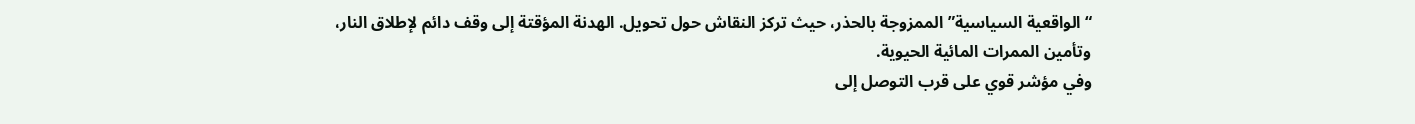“الواقعية السياسية” الممزوجة بالحذر، حيث تركز النقاش حول تحويل. الهدنة المؤقتة إلى وقف دائم لإطلاق النار، وتأمين الممرات المائية الحيوية.
وفي مؤشر قوي على قرب التوصل إلى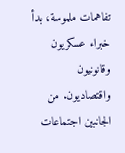تفاهمات ملموسة، بدأ خبراء عسكريون وقانونيون واقتصاديون. من الجانبين اجتماعات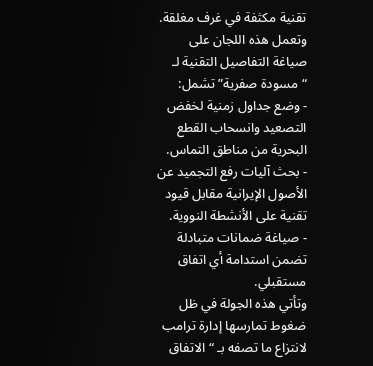تقنية مكثفة في غرف مغلقة. وتعمل هذه اللجان على صياغة التفاصيل التقنية لـ “مسودة صفرية” تشمل:
- وضع جداول زمنية لخفض التصعيد وانسحاب القطع البحرية من مناطق التماس.
- بحث آليات رفع التجميد عن الأصول الإيرانية مقابل قيود تقنية على الأنشطة النووية.
- صياغة ضمانات متبادلة تضمن استدامة أي اتفاق مستقبلي.
وتأتي هذه الجولة في ظل ضغوط تمارسها إدارة ترامب لانتزاع ما تصفه بـ “الاتفاق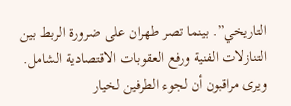التاريخي”. بينما تصر طهران على ضرورة الربط بين التنازلات الفنية ورفع العقوبات الاقتصادية الشامل.
ويرى مراقبون أن لجوء الطرفين لخيار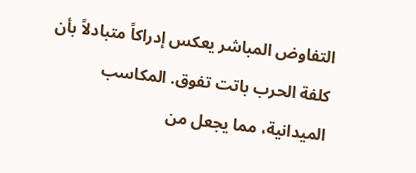التفاوض المباشر يعكس إدراكاً متبادلاً بأن كلفة الحرب باتت تفوق. المكاسب الميدانية، مما يجعل من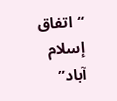“اتفاق إسلام آباد”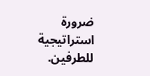ضرورة استراتيجية للطرفين.